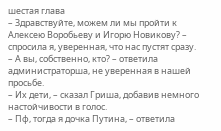шестая глава
– Здравствуйте, можем ли мы пройти к Алексею Воробьеву и Игорю Новикову? – спросила я, уверенная, что нас пустят сразу.
– А вы, собственно, кто? – ответила администраторша, не уверенная в нашей просьбе.
– Их дети, – сказал Гриша, добавив немного настойчивости в голос.
– Пф, тогда я дочка Путина, – ответила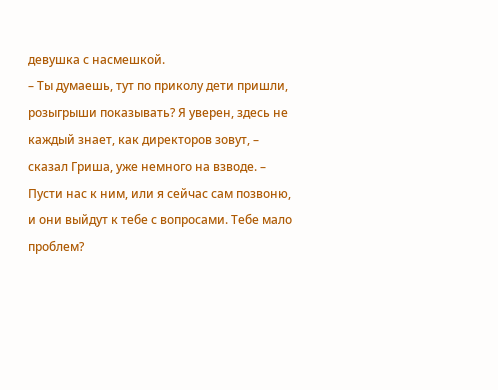девушка с насмешкой.
– Ты думаешь, тут по приколу дети пришли, розыгрыши показывать? Я уверен, здесь не каждый знает, как директоров зовут, – сказал Гриша, уже немного на взводе. – Пусти нас к ним, или я сейчас сам позвоню, и они выйдут к тебе с вопросами. Тебе мало проблем?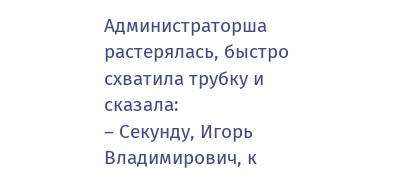Администраторша растерялась, быстро схватила трубку и сказала:
– Секунду, Игорь Владимирович, к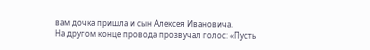вам дочка пришла и сын Алексея Ивановича.
На другом конце провода прозвучал голос: «Пусть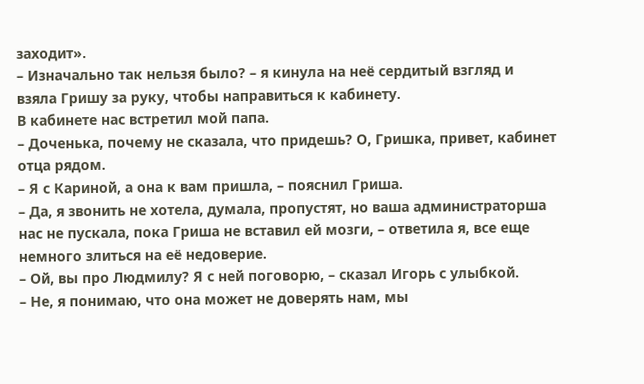заходит».
– Изначально так нельзя было? – я кинула на неё сердитый взгляд и взяла Гришу за руку, чтобы направиться к кабинету.
В кабинете нас встретил мой папа.
– Доченька, почему не сказала, что придешь? О, Гришка, привет, кабинет отца рядом.
– Я с Кариной, а она к вам пришла, – пояснил Гриша.
– Да, я звонить не хотела, думала, пропустят, но ваша администраторша нас не пускала, пока Гриша не вставил ей мозги, – ответила я, все еще немного злиться на её недоверие.
– Ой, вы про Людмилу? Я с ней поговорю, – сказал Игорь с улыбкой.
– Не, я понимаю, что она может не доверять нам, мы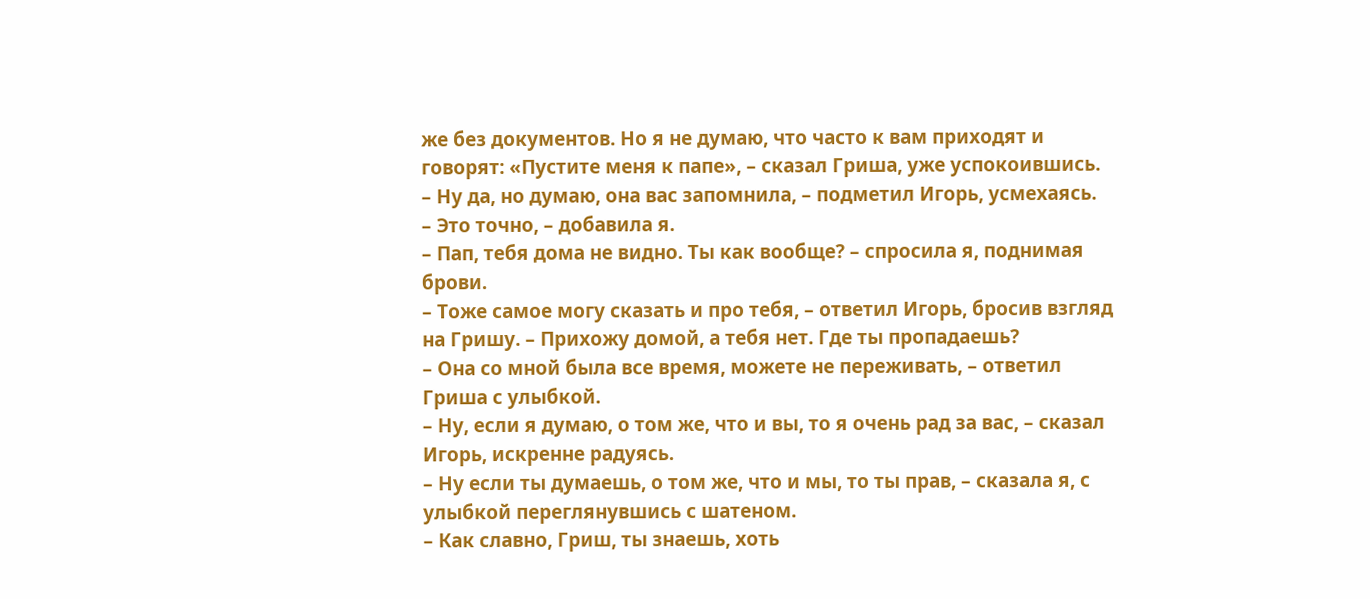же без документов. Но я не думаю, что часто к вам приходят и говорят: «Пустите меня к папе», – сказал Гриша, уже успокоившись.
– Ну да, но думаю, она вас запомнила, – подметил Игорь, усмехаясь.
– Это точно, – добавила я.
– Пап, тебя дома не видно. Ты как вообще? – спросила я, поднимая брови.
– Тоже самое могу сказать и про тебя, – ответил Игорь, бросив взгляд на Гришу. – Прихожу домой, а тебя нет. Где ты пропадаешь?
– Она со мной была все время, можете не переживать, – ответил Гриша с улыбкой.
– Ну, если я думаю, о том же, что и вы, то я очень рад за вас, – сказал Игорь, искренне радуясь.
– Ну если ты думаешь, о том же, что и мы, то ты прав, – сказала я, с улыбкой переглянувшись с шатеном.
– Как славно, Гриш, ты знаешь, хоть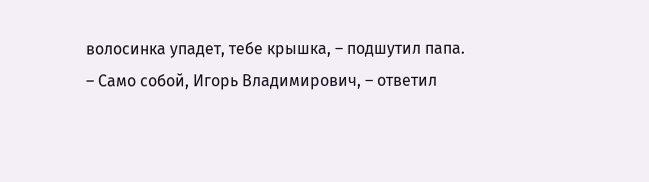волосинка упадет, тебе крышка, – подшутил папа.
– Само собой, Игорь Владимирович, – ответил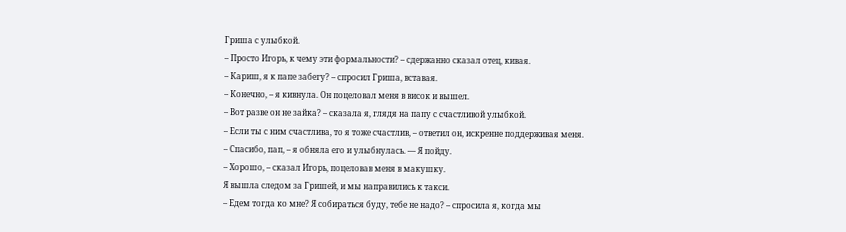Гриша с улыбкой.
– Просто Игорь, к чему эти формальности? – сдержанно сказал отец, кивая.
– Кариш, я к папе забегу? – спросил Гриша, вставая.
– Конечно, – я кивнула. Он поцеловал меня в висок и вышел.
– Вот разве он не зайка? – сказала я, глядя на папу с счастливой улыбкой.
– Если ты с ним счастлива, то я тоже счастлив, – ответил он, искренне поддерживая меня.
– Спасибо, пап, – я обняла его и улыбнулась. — Я пойду.
– Хорошо, – сказал Игорь, поцеловав меня в макушку.
Я вышла следом за Гришей, и мы направились к такси.
– Едем тогда ко мне? Я собираться буду, тебе не надо? – спросила я, когда мы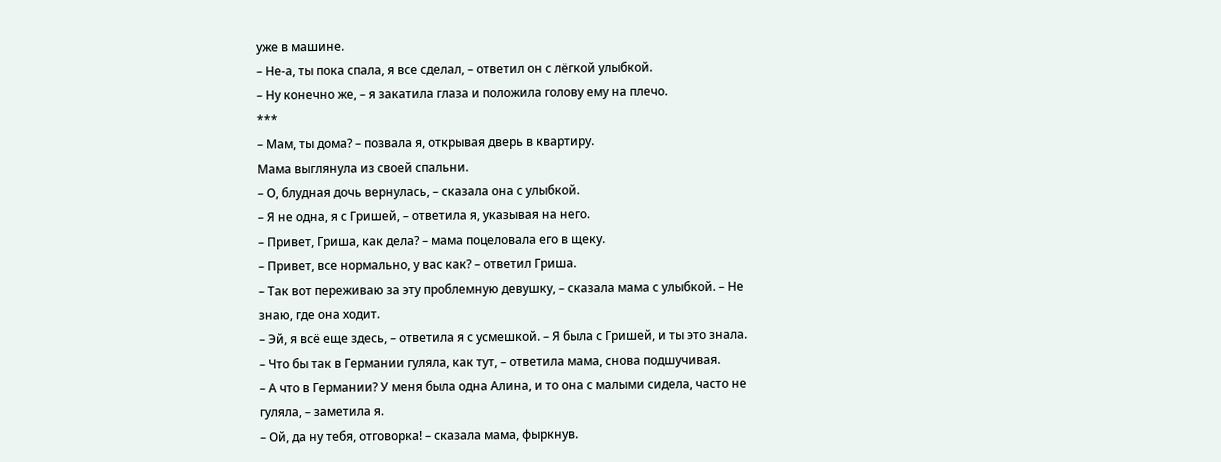уже в машине.
– Не-а, ты пока спала, я все сделал, – ответил он с лёгкой улыбкой.
– Ну конечно же, – я закатила глаза и положила голову ему на плечо.
***
– Мам, ты дома? – позвала я, открывая дверь в квартиру.
Мама выглянула из своей спальни.
– О, блудная дочь вернулась, – сказала она с улыбкой.
– Я не одна, я с Гришей, – ответила я, указывая на него.
– Привет, Гриша, как дела? – мама поцеловала его в щеку.
– Привет, все нормально, у вас как? – ответил Гриша.
– Так вот переживаю за эту проблемную девушку, – сказала мама с улыбкой. – Не знаю, где она ходит.
– Эй, я всё еще здесь, – ответила я с усмешкой. – Я была с Гришей, и ты это знала.
– Что бы так в Германии гуляла, как тут, – ответила мама, снова подшучивая.
– А что в Германии? У меня была одна Алина, и то она с малыми сидела, часто не гуляла, – заметила я.
– Ой, да ну тебя, отговорка! – сказала мама, фыркнув.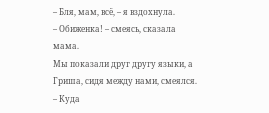– Бля, мам, всё, – я вздохнула.
– Обиженка! – смеясь, сказала мама.
Мы показали друг другу языки, а Гриша, сидя между нами, смеялся.
– Куда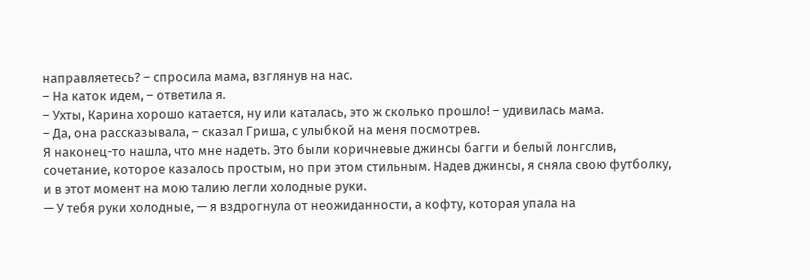направляетесь? – спросила мама, взглянув на нас.
– На каток идем, – ответила я.
– Ухты, Карина хорошо катается, ну или каталась, это ж сколько прошло! – удивилась мама.
– Да, она рассказывала, – сказал Гриша, с улыбкой на меня посмотрев.
Я наконец-то нашла, что мне надеть. Это были коричневые джинсы багги и белый лонгслив, сочетание, которое казалось простым, но при этом стильным. Надев джинсы, я сняла свою футболку, и в этот момент на мою талию легли холодные руки.
— У тебя руки холодные, — я вздрогнула от неожиданности, а кофту, которая упала на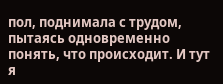пол, поднимала с трудом, пытаясь одновременно понять, что происходит. И тут я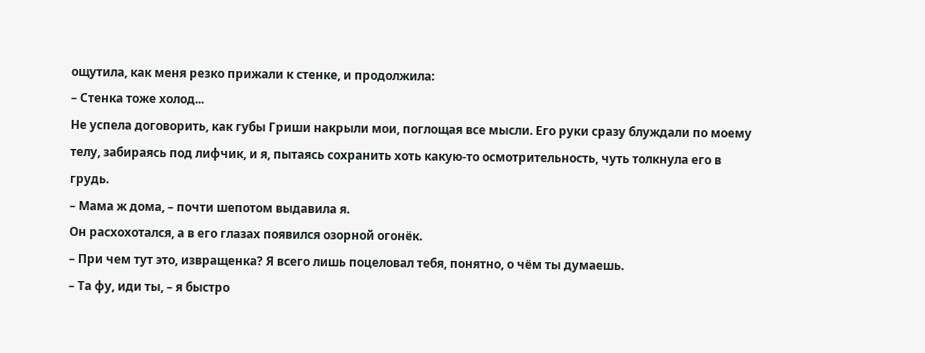ощутила, как меня резко прижали к стенке, и продолжила:
– Стенка тоже холод...
Не успела договорить, как губы Гриши накрыли мои, поглощая все мысли. Его руки сразу блуждали по моему телу, забираясь под лифчик, и я, пытаясь сохранить хоть какую-то осмотрительность, чуть толкнула его в грудь.
– Мама ж дома, – почти шепотом выдавила я.
Он расхохотался, а в его глазах появился озорной огонёк.
– При чем тут это, извращенка? Я всего лишь поцеловал тебя, понятно, о чём ты думаешь.
– Та фу, иди ты, – я быстро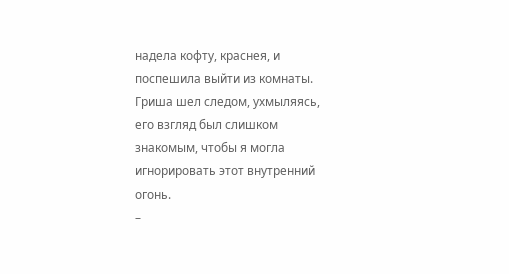надела кофту, краснея, и поспешила выйти из комнаты. Гриша шел следом, ухмыляясь, его взгляд был слишком знакомым, чтобы я могла игнорировать этот внутренний огонь.
–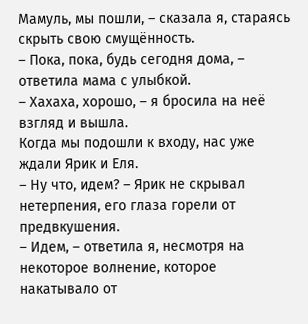Мамуль, мы пошли, – сказала я, стараясь скрыть свою смущённость.
– Пока, пока, будь сегодня дома, – ответила мама с улыбкой.
– Хахаха, хорошо, – я бросила на неё взгляд и вышла.
Когда мы подошли к входу, нас уже ждали Ярик и Еля.
– Ну что, идем? – Ярик не скрывал нетерпения, его глаза горели от предвкушения.
– Идем, – ответила я, несмотря на некоторое волнение, которое накатывало от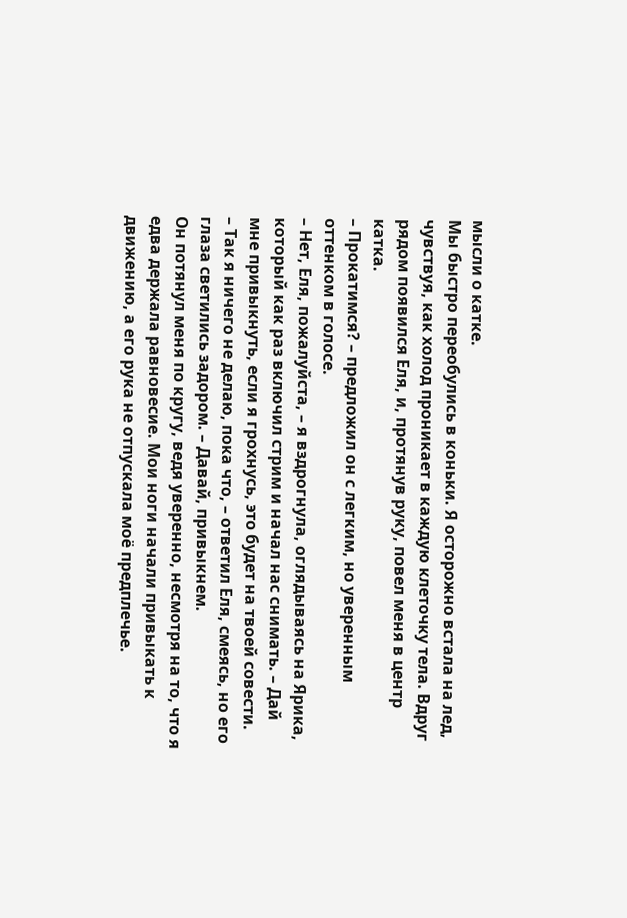мысли о катке.
Мы быстро переобулись в коньки. Я осторожно встала на лед, чувствуя, как холод проникает в каждую клеточку тела. Вдруг рядом появился Еля, и, протянув руку, повел меня в центр катка.
– Прокатимся? – предложил он с легким, но уверенным оттенком в голосе.
– Нет, Еля, пожалуйста, – я вздрогнула, оглядываясь на Ярика, который как раз включил стрим и начал нас снимать. – Дай мне привыкнуть, если я грохнусь, это будет на твоей совести.
– Так я ничего не делаю, пока что, – ответил Еля, смеясь, но его глаза светились задором. – Давай, привыкнем.
Он потянул меня по кругу, ведя уверенно, несмотря на то, что я едва держала равновесие. Мои ноги начали привыкать к движению, а его рука не отпускала моё предплечье.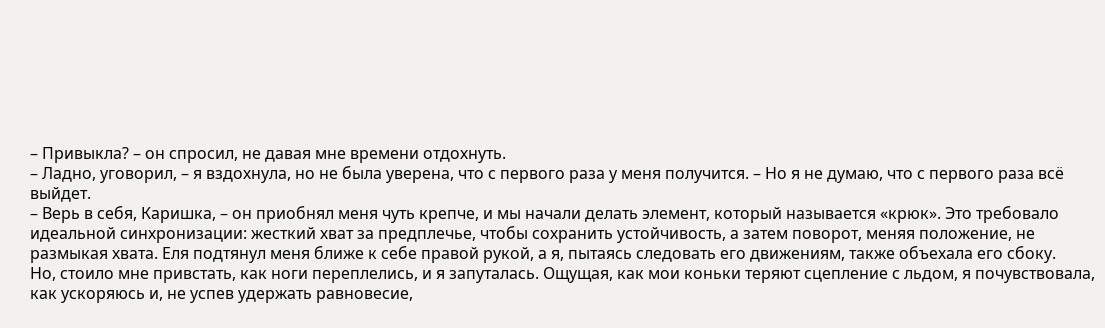– Привыкла? – он спросил, не давая мне времени отдохнуть.
– Ладно, уговорил, – я вздохнула, но не была уверена, что с первого раза у меня получится. – Но я не думаю, что с первого раза всё выйдет.
– Верь в себя, Каришка, – он приобнял меня чуть крепче, и мы начали делать элемент, который называется «крюк». Это требовало идеальной синхронизации: жесткий хват за предплечье, чтобы сохранить устойчивость, а затем поворот, меняя положение, не размыкая хвата. Еля подтянул меня ближе к себе правой рукой, а я, пытаясь следовать его движениям, также объехала его сбоку.
Но, стоило мне привстать, как ноги переплелись, и я запуталась. Ощущая, как мои коньки теряют сцепление с льдом, я почувствовала, как ускоряюсь и, не успев удержать равновесие,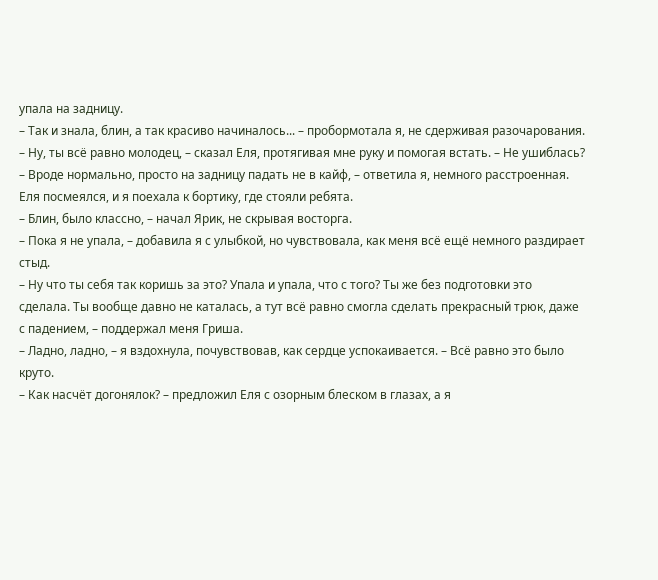упала на задницу.
– Так и знала, блин, а так красиво начиналось... – пробормотала я, не сдерживая разочарования.
– Ну, ты всё равно молодец, – сказал Еля, протягивая мне руку и помогая встать. – Не ушиблась?
– Вроде нормально, просто на задницу падать не в кайф, – ответила я, немного расстроенная. Еля посмеялся, и я поехала к бортику, где стояли ребята.
– Блин, было классно, – начал Ярик, не скрывая восторга.
– Пока я не упала, – добавила я с улыбкой, но чувствовала, как меня всё ещё немного раздирает стыд.
– Ну что ты себя так коришь за это? Упала и упала, что с того? Ты же без подготовки это сделала. Ты вообще давно не каталась, а тут всё равно смогла сделать прекрасный трюк, даже с падением, – поддержал меня Гриша.
– Ладно, ладно, – я вздохнула, почувствовав, как сердце успокаивается. – Всё равно это было круто.
– Как насчёт догонялок? – предложил Еля с озорным блеском в глазах, а я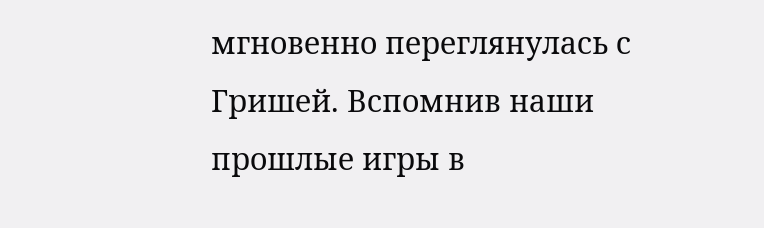мгновенно переглянулась с Гришей. Вспомнив наши прошлые игры в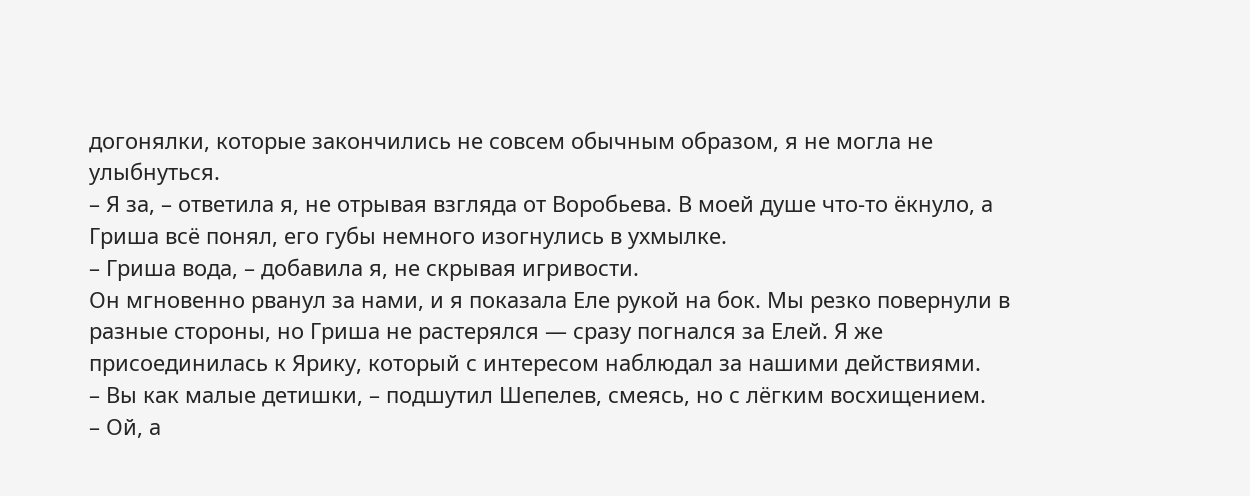догонялки, которые закончились не совсем обычным образом, я не могла не улыбнуться.
– Я за, – ответила я, не отрывая взгляда от Воробьева. В моей душе что-то ёкнуло, а Гриша всё понял, его губы немного изогнулись в ухмылке.
– Гриша вода, – добавила я, не скрывая игривости.
Он мгновенно рванул за нами, и я показала Еле рукой на бок. Мы резко повернули в разные стороны, но Гриша не растерялся — сразу погнался за Елей. Я же присоединилась к Ярику, который с интересом наблюдал за нашими действиями.
– Вы как малые детишки, – подшутил Шепелев, смеясь, но с лёгким восхищением.
– Ой, а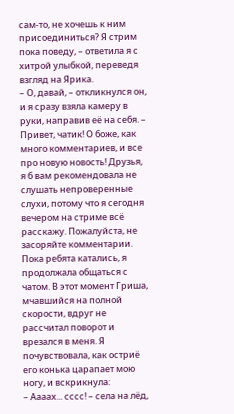сам-то, не хочешь к ним присоединиться? Я стрим пока поведу, – ответила я с хитрой улыбкой, переведя взгляд на Ярика.
– О, давай, – откликнулся он, и я сразу взяла камеру в руки, направив её на себя. – Привет, чатик! О боже, как много комментариев, и все про новую новость! Друзья, я б вам рекомендовала не слушать непроверенные слухи, потому что я сегодня вечером на стриме всё расскажу. Пожалуйста, не засоряйте комментарии.
Пока ребята катались, я продолжала общаться с чатом. В этот момент Гриша, мчавшийся на полной скорости, вдруг не рассчитал поворот и врезался в меня. Я почувствовала, как остриё его конька царапает мою ногу, и вскрикнула:
– Аааах... сссс! – села на лёд,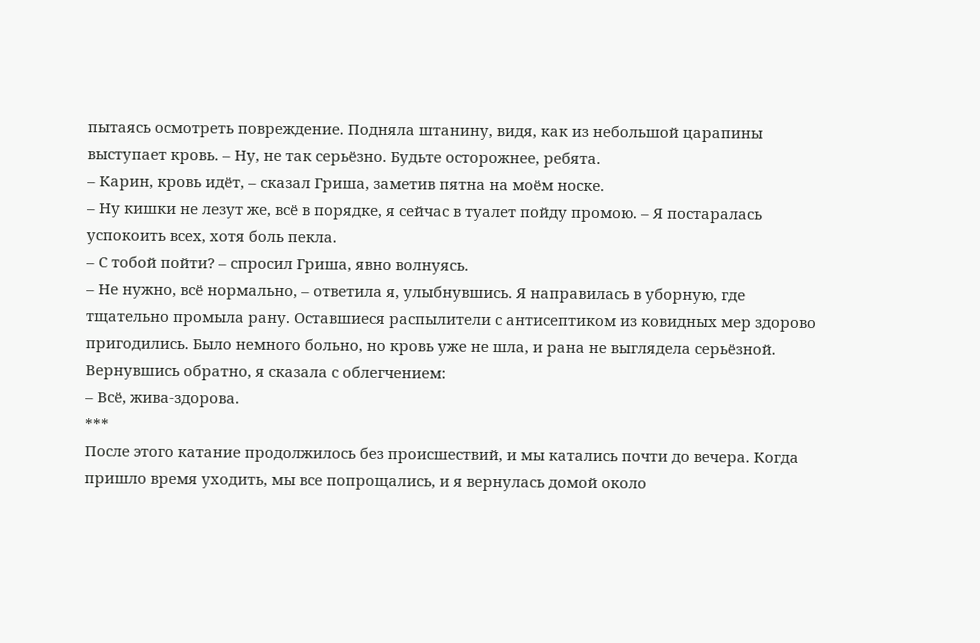пытаясь осмотреть повреждение. Подняла штанину, видя, как из небольшой царапины выступает кровь. – Ну, не так серьёзно. Будьте осторожнее, ребята.
– Карин, кровь идёт, – сказал Гриша, заметив пятна на моём носке.
– Ну кишки не лезут же, всё в порядке, я сейчас в туалет пойду промою. – Я постаралась успокоить всех, хотя боль пекла.
– С тобой пойти? – спросил Гриша, явно волнуясь.
– Не нужно, всё нормально, – ответила я, улыбнувшись. Я направилась в уборную, где тщательно промыла рану. Оставшиеся распылители с антисептиком из ковидных мер здорово пригодились. Было немного больно, но кровь уже не шла, и рана не выглядела серьёзной.
Вернувшись обратно, я сказала с облегчением:
– Всё, жива-здорова.
***
После этого катание продолжилось без происшествий, и мы катались почти до вечера. Когда пришло время уходить, мы все попрощались, и я вернулась домой около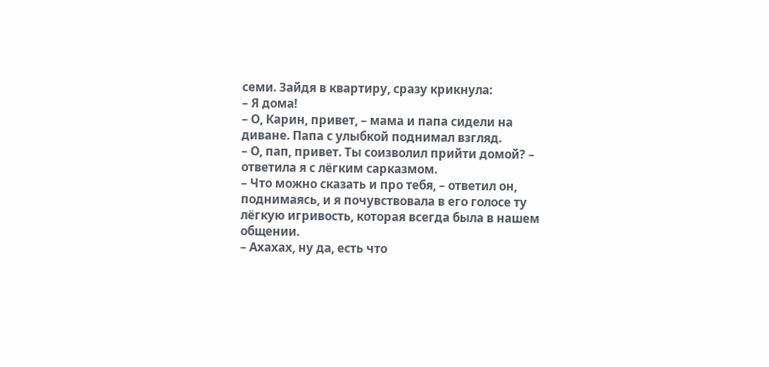семи. Зайдя в квартиру, сразу крикнула:
– Я дома!
– О, Карин, привет, – мама и папа сидели на диване. Папа с улыбкой поднимал взгляд.
– О, пап, привет. Ты соизволил прийти домой? – ответила я с лёгким сарказмом.
– Что можно сказать и про тебя, – ответил он, поднимаясь, и я почувствовала в его голосе ту лёгкую игривость, которая всегда была в нашем общении.
– Ахахах, ну да, есть что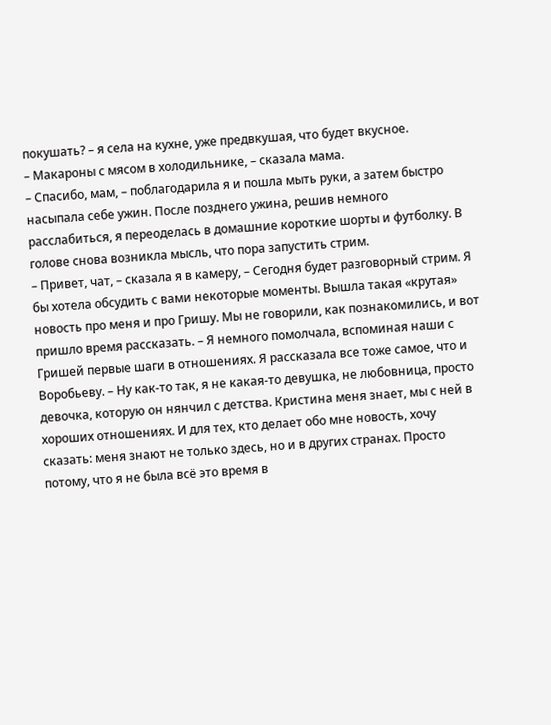покушать? – я села на кухне, уже предвкушая, что будет вкусное.
– Макароны с мясом в холодильнике, – сказала мама.
– Спасибо, мам, – поблагодарила я и пошла мыть руки, а затем быстро насыпала себе ужин. После позднего ужина, решив немного расслабиться, я переоделась в домашние короткие шорты и футболку. В голове снова возникла мысль, что пора запустить стрим.
– Привет, чат, – сказала я в камеру, – Сегодня будет разговорный стрим. Я бы хотела обсудить с вами некоторые моменты. Вышла такая «крутая» новость про меня и про Гришу. Мы не говорили, как познакомились, и вот пришло время рассказать. – Я немного помолчала, вспоминая наши с Гришей первые шаги в отношениях. Я рассказала все тоже самое, что и Воробьеву. – Ну как-то так, я не какая-то девушка, не любовница, просто девочка, которую он нянчил с детства. Кристина меня знает, мы с ней в хороших отношениях. И для тех, кто делает обо мне новость, хочу сказать: меня знают не только здесь, но и в других странах. Просто потому, что я не была всё это время в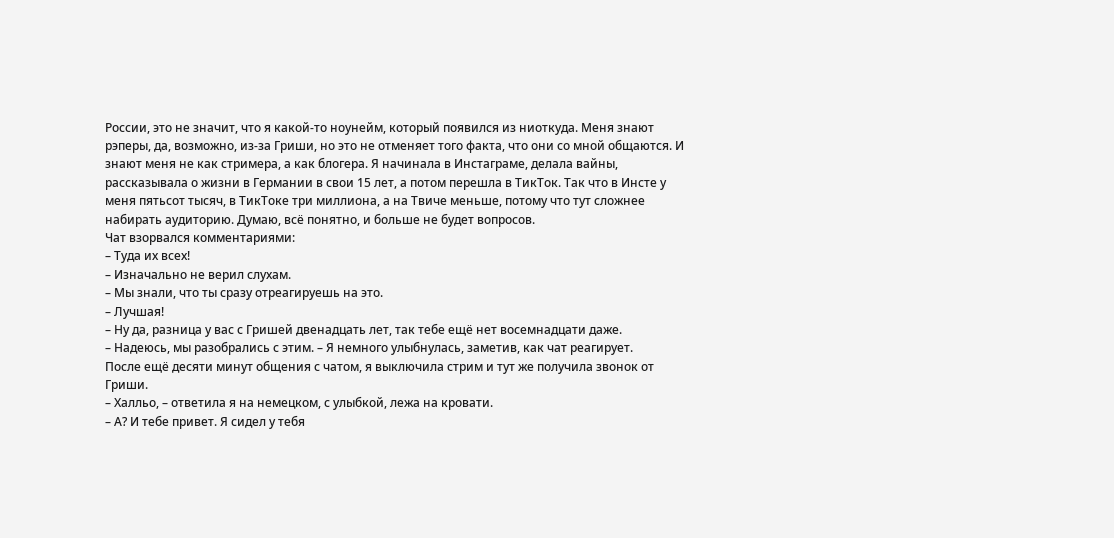России, это не значит, что я какой-то ноунейм, который появился из ниоткуда. Меня знают рэперы, да, возможно, из-за Гриши, но это не отменяет того факта, что они со мной общаются. И знают меня не как стримера, а как блогера. Я начинала в Инстаграме, делала вайны, рассказывала о жизни в Германии в свои 15 лет, а потом перешла в ТикТок. Так что в Инсте у меня пятьсот тысяч, в ТикТоке три миллиона, а на Твиче меньше, потому что тут сложнее набирать аудиторию. Думаю, всё понятно, и больше не будет вопросов.
Чат взорвался комментариями:
– Туда их всех!
– Изначально не верил слухам.
– Мы знали, что ты сразу отреагируешь на это.
– Лучшая!
– Ну да, разница у вас с Гришей двенадцать лет, так тебе ещё нет восемнадцати даже.
– Надеюсь, мы разобрались с этим. – Я немного улыбнулась, заметив, как чат реагирует.
После ещё десяти минут общения с чатом, я выключила стрим и тут же получила звонок от Гриши.
– Халльо, – ответила я на немецком, с улыбкой, лежа на кровати.
– А? И тебе привет. Я сидел у тебя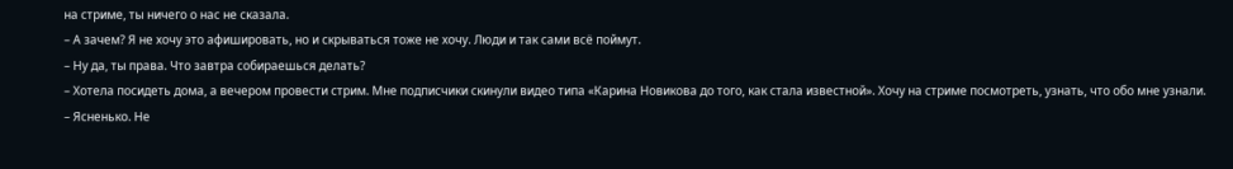на стриме, ты ничего о нас не сказала.
– А зачем? Я не хочу это афишировать, но и скрываться тоже не хочу. Люди и так сами всё поймут.
– Ну да, ты права. Что завтра собираешься делать?
– Хотела посидеть дома, а вечером провести стрим. Мне подписчики скинули видео типа «Карина Новикова до того, как стала известной». Хочу на стриме посмотреть, узнать, что обо мне узнали.
– Ясненько. Не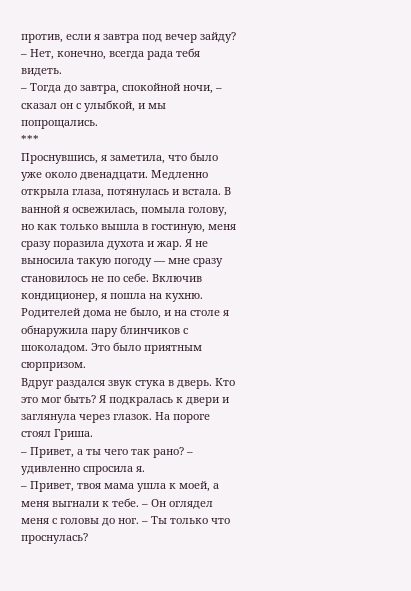против, если я завтра под вечер зайду?
– Нет, конечно, всегда рада тебя видеть.
– Тогда до завтра, спокойной ночи, – сказал он с улыбкой, и мы попрощались.
***
Проснувшись, я заметила, что было уже около двенадцати. Медленно открыла глаза, потянулась и встала. В ванной я освежилась, помыла голову, но как только вышла в гостиную, меня сразу поразила духота и жар. Я не выносила такую погоду — мне сразу становилось не по себе. Включив кондиционер, я пошла на кухню. Родителей дома не было, и на столе я обнаружила пару блинчиков с шоколадом. Это было приятным сюрпризом.
Вдруг раздался звук стука в дверь. Кто это мог быть? Я подкралась к двери и заглянула через глазок. На пороге стоял Гриша.
– Привет, а ты чего так рано? – удивленно спросила я.
– Привет, твоя мама ушла к моей, а меня выгнали к тебе. – Он оглядел меня с головы до ног. – Ты только что проснулась?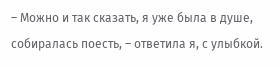– Можно и так сказать, я уже была в душе, собиралась поесть, – ответила я, с улыбкой.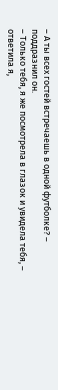– А ты всех гостей встречаешь в одной футболке? – поддразнил он.
– Только тебя, я же посмотрела в глазок и увидела тебя, – ответила я,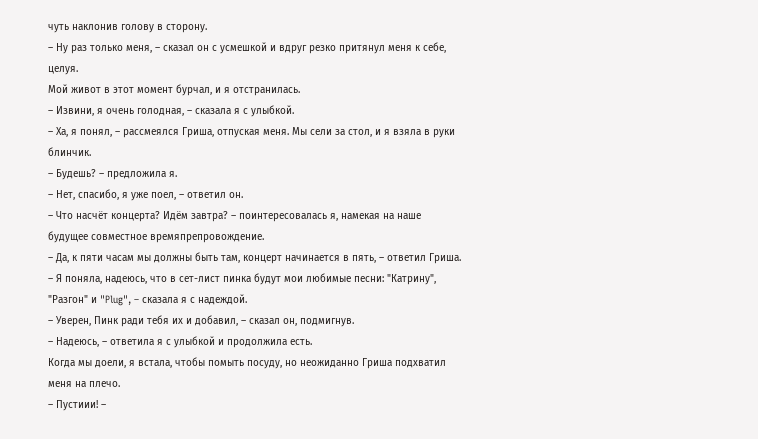чуть наклонив голову в сторону.
– Ну раз только меня, – сказал он с усмешкой и вдруг резко притянул меня к себе, целуя.
Мой живот в этот момент бурчал, и я отстранилась.
– Извини, я очень голодная, – сказала я с улыбкой.
– Ха, я понял, – рассмеялся Гриша, отпуская меня. Мы сели за стол, и я взяла в руки блинчик.
– Будешь? – предложила я.
– Нет, спасибо, я уже поел, – ответил он.
– Что насчёт концерта? Идём завтра? – поинтересовалась я, намекая на наше будущее совместное времяпрепровождение.
– Да, к пяти часам мы должны быть там, концерт начинается в пять, – ответил Гриша.
– Я поняла, надеюсь, что в сет-лист пинка будут мои любимые песни: "Катрину", "Разгон" и "Plug", – сказала я с надеждой.
– Уверен, Пинк ради тебя их и добавил, – сказал он, подмигнув.
– Надеюсь, – ответила я с улыбкой и продолжила есть.
Когда мы доели, я встала, чтобы помыть посуду, но неожиданно Гриша подхватил меня на плечо.
– Пустиии! –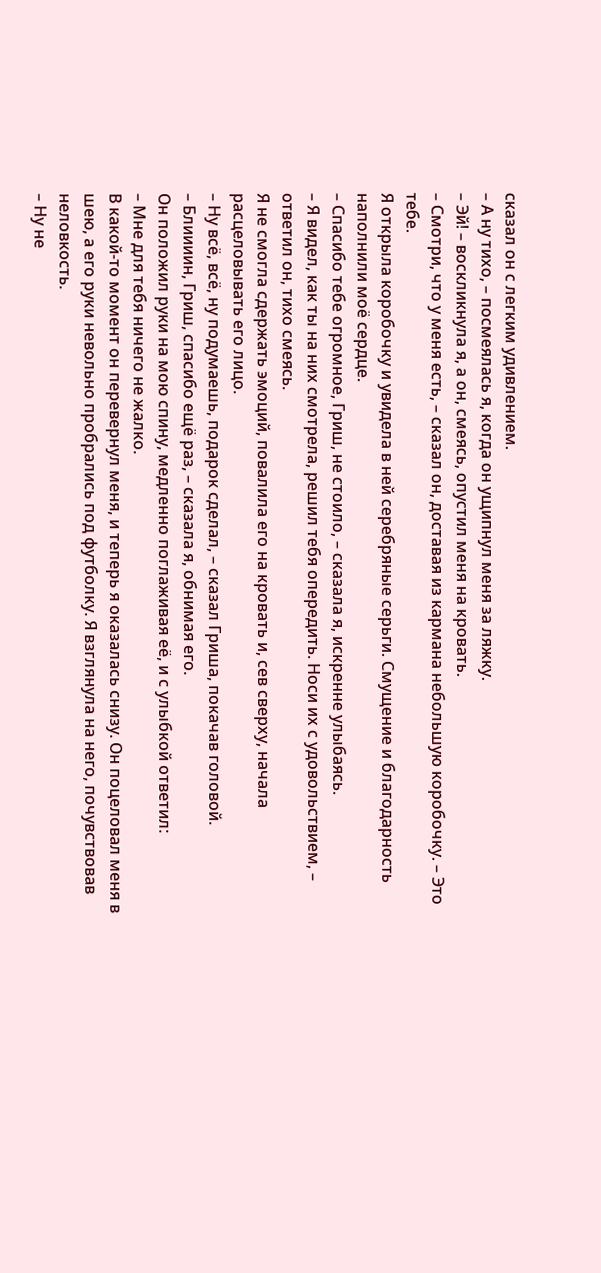сказал он с легким удивлением.
– А ну тихо, – посмеялась я, когда он ущипнул меня за ляжку.
– Эй! – воскликнула я, а он, смеясь, опустил меня на кровать.
– Смотри, что у меня есть, – сказал он, доставая из кармана небольшую коробочку. – Это тебе.
Я открыла коробочку и увидела в ней серебряные серьги. Смущение и благодарность наполнили моё сердце.
– Спасибо тебе огромное, Гриш, не стоило, – сказала я, искренне улыбаясь.
– Я видел, как ты на них смотрела, решил тебя опередить. Носи их с удовольствием, – ответил он, тихо смеясь.
Я не смогла сдержать эмоций, повалила его на кровать и, сев сверху, начала расцеловывать его лицо.
– Ну всё, всё, ну подумаешь, подарок сделал, – сказал Гриша, покачав головой.
– Блиииин, Гриш, спасибо ещё раз, – сказала я, обнимая его.
Он положил руки на мою спину, медленно поглаживая её, и с улыбкой ответил:
– Мне для тебя ничего не жалко.
В какой-то момент он перевернул меня, и теперь я оказалась снизу. Он поцеловал меня в шею, а его руки невольно пробрались под футболку. Я взглянула на него, почувствовав неловкость.
– Ну не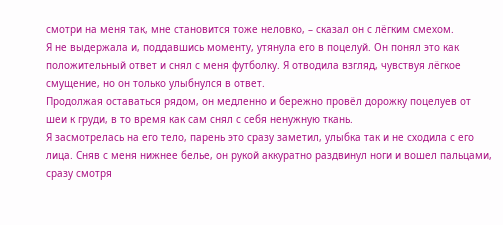смотри на меня так, мне становится тоже неловко, – сказал он с лёгким смехом.
Я не выдержала и, поддавшись моменту, утянула его в поцелуй. Он понял это как положительный ответ и снял с меня футболку. Я отводила взгляд, чувствуя лёгкое смущение, но он только улыбнулся в ответ.
Продолжая оставаться рядом, он медленно и бережно провёл дорожку поцелуев от шеи к груди, в то время как сам снял с себя ненужную ткань.
Я засмотрелась на его тело, парень это сразу заметил, улыбка так и не сходила с его лица. Сняв с меня нижнее белье, он рукой аккуратно раздвинул ноги и вошел пальцами, сразу смотря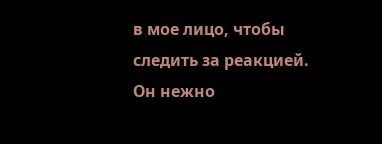в мое лицо, чтобы следить за реакцией.
Он нежно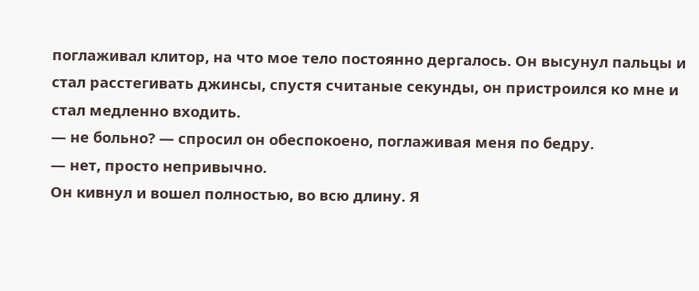поглаживал клитор, на что мое тело постоянно дергалось. Он высунул пальцы и стал расстегивать джинсы, спустя считаные секунды, он пристроился ко мне и стал медленно входить.
— не больно? — спросил он обеспокоено, поглаживая меня по бедру.
— нет, просто непривычно.
Он кивнул и вошел полностью, во всю длину. Я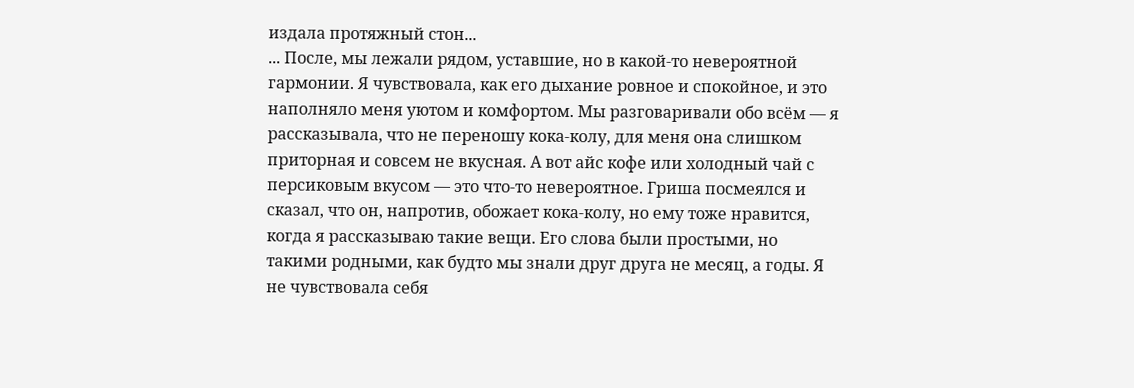издала протяжный стон...
... После, мы лежали рядом, уставшие, но в какой-то невероятной гармонии. Я чувствовала, как его дыхание ровное и спокойное, и это наполняло меня уютом и комфортом. Мы разговаривали обо всём — я рассказывала, что не переношу кока-колу, для меня она слишком приторная и совсем не вкусная. А вот айс кофе или холодный чай с персиковым вкусом — это что-то невероятное. Гриша посмеялся и сказал, что он, напротив, обожает кока-колу, но ему тоже нравится, когда я рассказываю такие вещи. Его слова были простыми, но такими родными, как будто мы знали друг друга не месяц, а годы. Я не чувствовала себя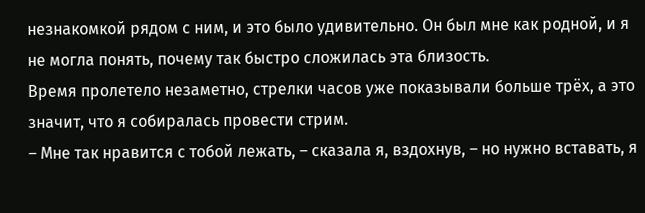незнакомкой рядом с ним, и это было удивительно. Он был мне как родной, и я не могла понять, почему так быстро сложилась эта близость.
Время пролетело незаметно, стрелки часов уже показывали больше трёх, а это значит, что я собиралась провести стрим.
– Мне так нравится с тобой лежать, – сказала я, вздохнув, – но нужно вставать, я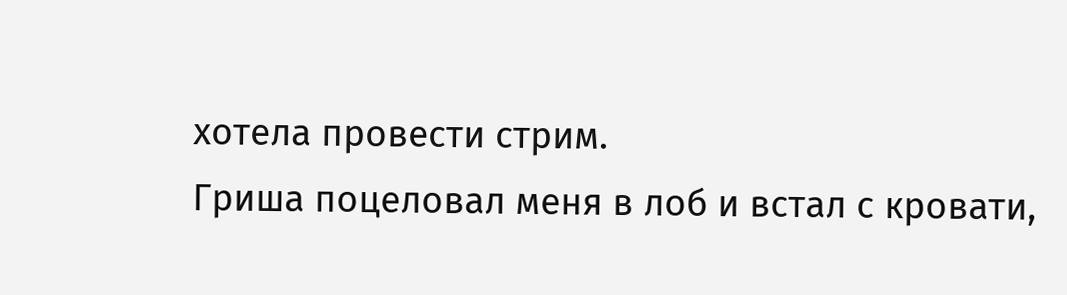хотела провести стрим.
Гриша поцеловал меня в лоб и встал с кровати,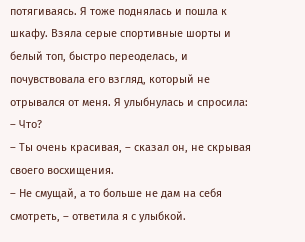потягиваясь. Я тоже поднялась и пошла к шкафу. Взяла серые спортивные шорты и белый топ, быстро переоделась, и почувствовала его взгляд, который не отрывался от меня. Я улыбнулась и спросила:
– Что?
– Ты очень красивая, – сказал он, не скрывая своего восхищения.
– Не смущай, а то больше не дам на себя смотреть, – ответила я с улыбкой.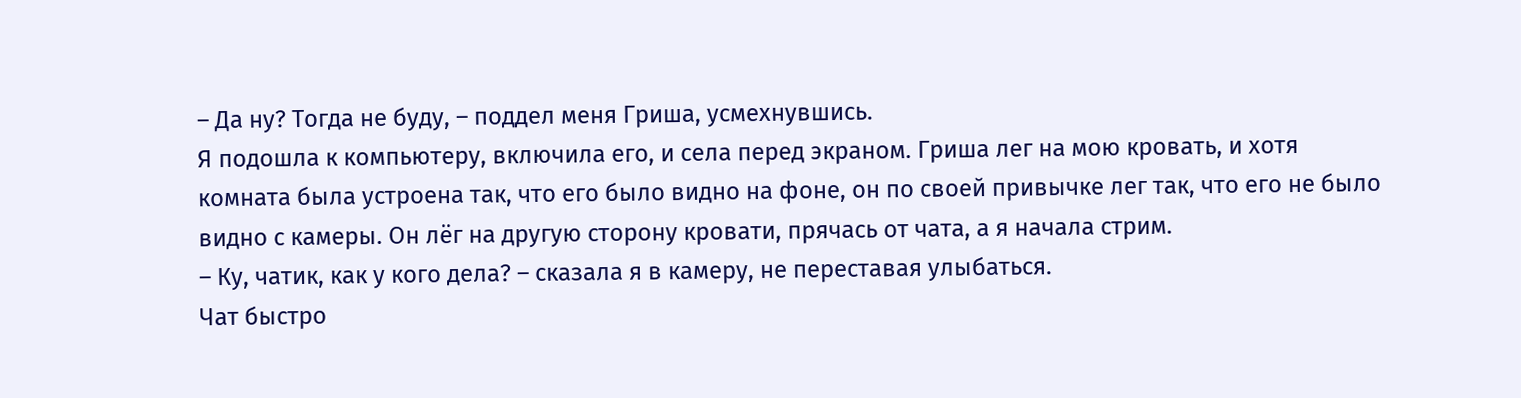– Да ну? Тогда не буду, – поддел меня Гриша, усмехнувшись.
Я подошла к компьютеру, включила его, и села перед экраном. Гриша лег на мою кровать, и хотя комната была устроена так, что его было видно на фоне, он по своей привычке лег так, что его не было видно с камеры. Он лёг на другую сторону кровати, прячась от чата, а я начала стрим.
– Ку, чатик, как у кого дела? – сказала я в камеру, не переставая улыбаться.
Чат быстро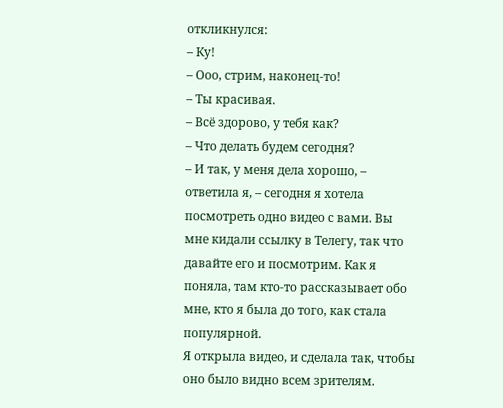откликнулся:
– Ку!
– Ооо, стрим, наконец-то!
– Ты красивая.
– Всё здорово, у тебя как?
– Что делать будем сегодня?
– И так, у меня дела хорошо, – ответила я, – сегодня я хотела посмотреть одно видео с вами. Вы мне кидали ссылку в Телегу, так что давайте его и посмотрим. Как я поняла, там кто-то рассказывает обо мне, кто я была до того, как стала популярной.
Я открыла видео, и сделала так, чтобы оно было видно всем зрителям.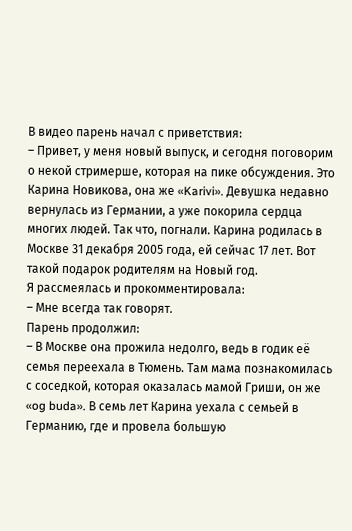В видео парень начал с приветствия:
– Привет, у меня новый выпуск, и сегодня поговорим о некой стримерше, которая на пике обсуждения. Это Карина Новикова, она же «Karivi». Девушка недавно вернулась из Германии, а уже покорила сердца многих людей. Так что, погнали. Карина родилась в Москве 31 декабря 2005 года, ей сейчас 17 лет. Вот такой подарок родителям на Новый год.
Я рассмеялась и прокомментировала:
– Мне всегда так говорят.
Парень продолжил:
– В Москве она прожила недолго, ведь в годик её семья переехала в Тюмень. Там мама познакомилась с соседкой, которая оказалась мамой Гриши, он же «og buda». В семь лет Карина уехала с семьей в Германию, где и провела большую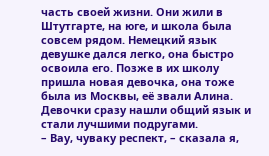часть своей жизни. Они жили в Штутгарте, на юге, и школа была совсем рядом. Немецкий язык девушке дался легко, она быстро освоила его. Позже в их школу пришла новая девочка, она тоже была из Москвы, её звали Алина. Девочки сразу нашли общий язык и стали лучшими подругами.
– Вау, чуваку респект, – сказала я,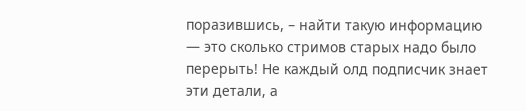поразившись, – найти такую информацию — это сколько стримов старых надо было перерыть! Не каждый олд подписчик знает эти детали, а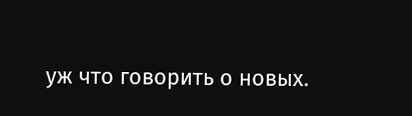уж что говорить о новых.